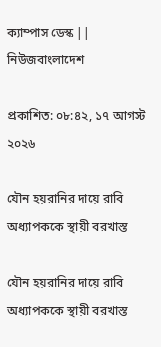ক্যাম্পাস ডেস্ক || নিউজবাংলাদেশ

প্রকাশিত: ০৮:৪২, ১৭ আগস্ট ২০২৬

যৌন হয়রানির দায়ে রাবি অধ্যাপককে স্থায়ী বরখাস্ত

যৌন হয়রানির দায়ে রাবি অধ্যাপককে স্থায়ী বরখাস্ত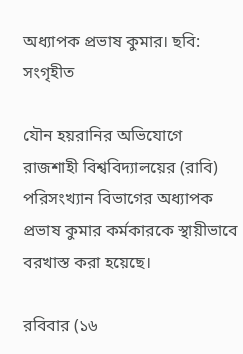অধ্যাপক প্রভাষ কুমার। ছবি: সংগৃহীত

যৌন হয়রানির অভিযোগে রাজশাহী বিশ্ববিদ্যালয়ের (রাবি) পরিসংখ্যান বিভাগের অধ্যাপক প্রভাষ কুমার কর্মকারকে স্থায়ীভাবে বরখাস্ত করা হয়েছে।

রবিবার (১৬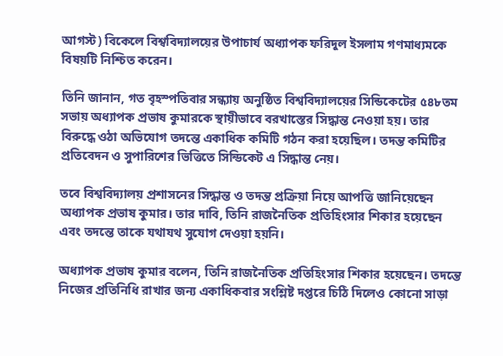আগস্ট) বিকেলে বিশ্ববিদ্যালয়ের উপাচার্য অধ্যাপক ফরিদুল ইসলাম গণমাধ্যমকে বিষয়টি নিশ্চিত করেন।

তিনি জানান, গত বৃহস্পতিবার সন্ধ্যায় অনুষ্ঠিত বিশ্ববিদ্যালয়ের সিন্ডিকেটের ৫৪৮তম সভায় অধ্যাপক প্রভাষ কুমারকে স্থায়ীভাবে বরখাস্তের সিদ্ধান্ত নেওয়া হয়। তার বিরুদ্ধে ওঠা অভিযোগ তদন্তে একাধিক কমিটি গঠন করা হয়েছিল। তদন্ত কমিটির প্রতিবেদন ও সুপারিশের ভিত্তিতে সিন্ডিকেট এ সিদ্ধান্ত নেয়।

তবে বিশ্ববিদ্যালয় প্রশাসনের সিদ্ধান্ত ও তদন্ত প্রক্রিয়া নিয়ে আপত্তি জানিয়েছেন অধ্যাপক প্রভাষ কুমার। তার দাবি, তিনি রাজনৈতিক প্রতিহিংসার শিকার হয়েছেন এবং তদন্তে তাকে যথাযথ সুযোগ দেওয়া হয়নি।

অধ্যাপক প্রভাষ কুমার বলেন, তিনি রাজনৈতিক প্রতিহিংসার শিকার হয়েছেন। তদন্তে নিজের প্রতিনিধি রাখার জন্য একাধিকবার সংশ্লিষ্ট দপ্তরে চিঠি দিলেও কোনো সাড়া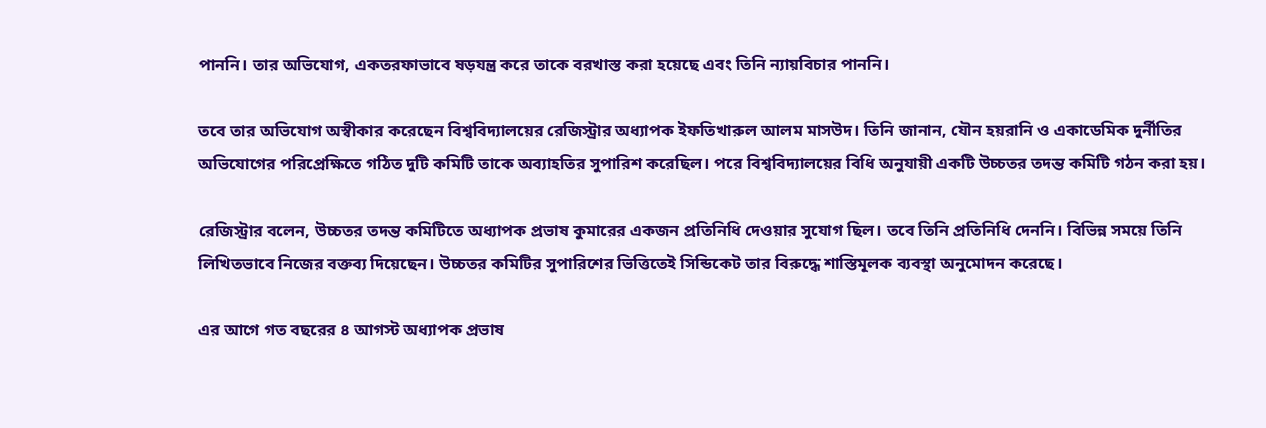পাননি। তার অভিযোগ, একতরফাভাবে ষড়যন্ত্র করে তাকে বরখাস্ত করা হয়েছে এবং তিনি ন্যায়বিচার পাননি।

তবে তার অভিযোগ অস্বীকার করেছেন বিশ্ববিদ্যালয়ের রেজিস্ট্রার অধ্যাপক ইফতিখারুল আলম মাসউদ। তিনি জানান, যৌন হয়রানি ও একাডেমিক দুর্নীতির অভিযোগের পরিপ্রেক্ষিতে গঠিত দুটি কমিটি তাকে অব্যাহতির সুপারিশ করেছিল। পরে বিশ্ববিদ্যালয়ের বিধি অনুযায়ী একটি উচ্চতর তদন্ত কমিটি গঠন করা হয়।

রেজিস্ট্রার বলেন, উচ্চতর তদন্ত কমিটিতে অধ্যাপক প্রভাষ কুমারের একজন প্রতিনিধি দেওয়ার সুযোগ ছিল। তবে তিনি প্রতিনিধি দেননি। বিভিন্ন সময়ে তিনি লিখিতভাবে নিজের বক্তব্য দিয়েছেন। উচ্চতর কমিটির সুপারিশের ভিত্তিতেই সিন্ডিকেট তার বিরুদ্ধে শাস্তিমূলক ব্যবস্থা অনুমোদন করেছে।

এর আগে গত বছরের ৪ আগস্ট অধ্যাপক প্রভাষ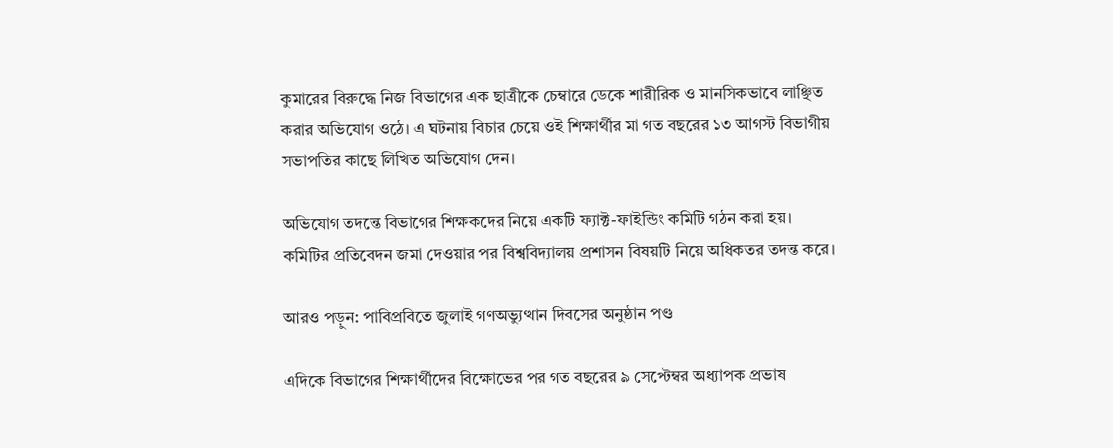কুমারের বিরুদ্ধে নিজ বিভাগের এক ছাত্রীকে চেম্বারে ডেকে শারীরিক ও মানসিকভাবে লাঞ্ছিত করার অভিযোগ ওঠে। এ ঘটনায় বিচার চেয়ে ওই শিক্ষার্থীর মা গত বছরের ১৩ আগস্ট বিভাগীয় সভাপতির কাছে লিখিত অভিযোগ দেন।

অভিযোগ তদন্তে বিভাগের শিক্ষকদের নিয়ে একটি ফ্যাক্ট-ফাইন্ডিং কমিটি গঠন করা হয়। কমিটির প্রতিবেদন জমা দেওয়ার পর বিশ্ববিদ্যালয় প্রশাসন বিষয়টি নিয়ে অধিকতর তদন্ত করে।

আরও পড়ুন: পাবিপ্রবিতে জুলাই গণঅভ্যুত্থান দিবসের অনুষ্ঠান পণ্ড

এদিকে বিভাগের শিক্ষার্থীদের বিক্ষোভের পর গত বছরের ৯ সেপ্টেম্বর অধ্যাপক প্রভাষ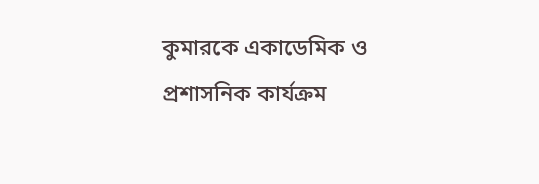কুমারকে একাডেমিক ও প্রশাসনিক কার্যক্রম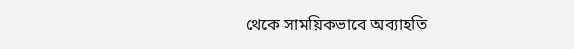থেকে সাময়িকভাবে অব্যাহতি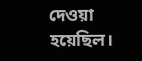দেওয়া হয়েছিল।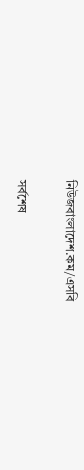নিউজবাংলাদেশ.কম/এসবি

সর্বশেষ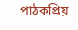পাঠকপ্রিয়